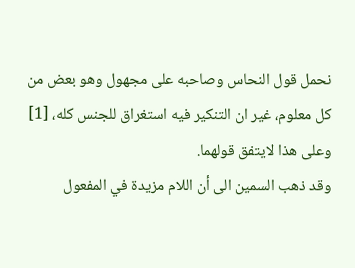نحمل قول النحاس وصاحبه على مجهول وهو بعض من كل معلوم، غير ان التنكير فيه استغراق للجنس كله، [1] وعلى هذا لايتفق قولهما.
وقد ذهب السمين الى أن اللام مزيدة في المفعول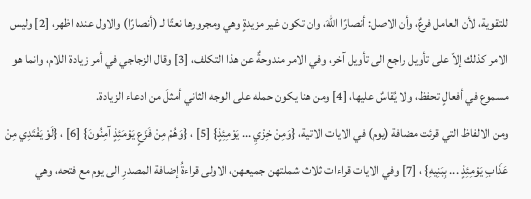للتقوية، لأن العامل فرعٌ، وأن الاصل: أنصارًا اللهَ، وان تكون غير مزيدةٍ وهي ومجرورها نعتًا لـ (أنصارًا) والاول عنده اظهر، [2] وليس الامر كذلك إلاّ على تأويل راجع الى تأويل آخر، وفي الامر مندوحةٌ عن هذا التكلف، [3] وقال الزجاجي في أمر زيادة اللام، وانما هو مسموع في أفعالٍ تحفظ، ولا يُقاسٌ عليها، [4] ومن هنا يكون حمله على الوجه الثاني أمثلَ من ادعاء الزيادة.
ومن الالفاظ التي قرئت مضافة (يوم) في الايات الاتية، {وَمِنْ خِزْيِ ... يَوْمِئِذٍ} [5] ، {وَهُمْ مِنْ فَزَعٍ يَوْمَئِذٍ آمِنُونَ} [6] ، {لَوْ يَفْتَدِي مِنْ عَذَابِ يَوْمِئِذٍ ... بِبَنِيهِ} ، [7] وفي الايات قراءات ثلاث شملتهن جميعهن، الاولى قراءةُ إضافة المصدرِ الى يوم مع فتحه، وهي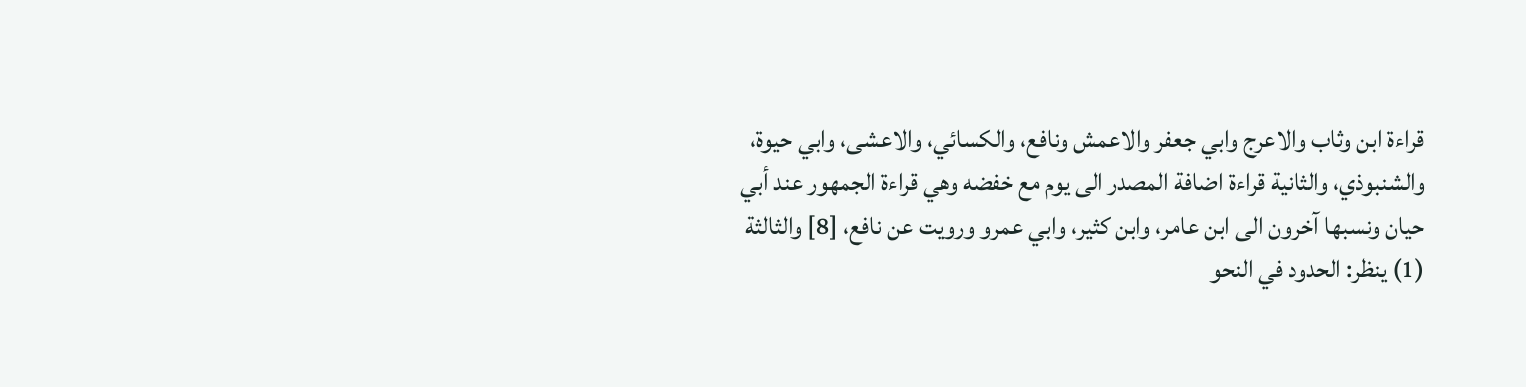قراءة ابن وثاب والاعرج وابي جعفر والاعمش ونافع، والكسائي، والاعشى، وابي حيوة، والشنبوذي، والثانية قراءة اضافة المصدر الى يوم مع خفضه وهي قراءة الجمهور عند أبي حيان ونسبها آخرون الى ابن عامر، وابن كثير، وابي عمرو ورويت عن نافع، [8] والثالثة
(1) ينظر: الحدود في النحو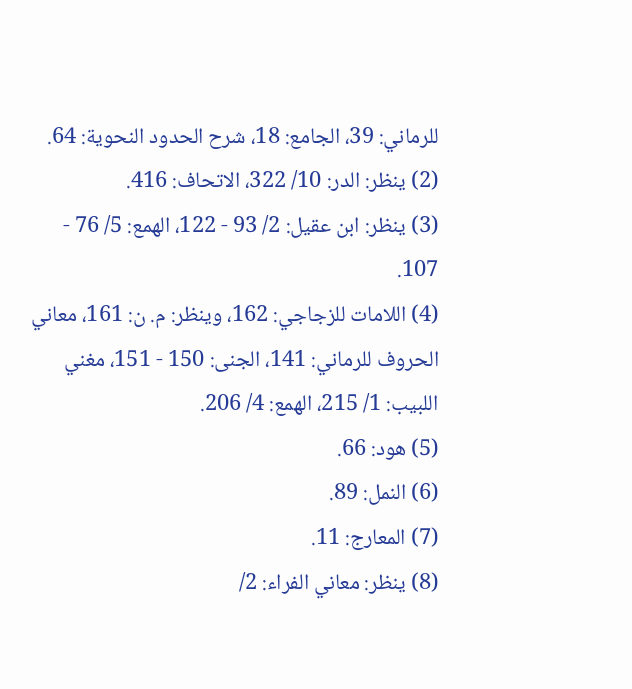للرماني: 39، الجامع: 18، شرح الحدود النحوية: 64.
(2) ينظر: الدر: 10/ 322، الاتحاف: 416.
(3) ينظر: ابن عقيل: 2/ 93 - 122، الهمع: 5/ 76 - 107.
(4) اللامات للزجاجي: 162، وينظر: م. ن: 161، معاني الحروف للرماني: 141، الجنى: 150 - 151، مغني اللبيب: 1/ 215، الهمع: 4/ 206.
(5) هود: 66.
(6) النمل: 89.
(7) المعارج: 11.
(8) ينظر: معاني الفراء: 2/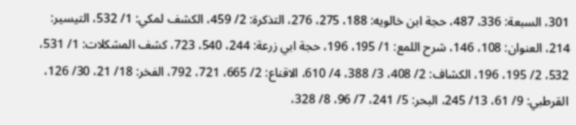301، السبعة: 336، 487، حجة ابن خالويه: 188، 275، 276، التذكرة: 2/ 459، الكشف لمكي: 1/ 532، التيسير: 214، العنوان: 108، 146، شرح اللمع: 1/ 195، 196، حجة ابي زرعة: 244، 540، 723، كشف المشكلات: 1/ 531، 532، 2/ 195، 196، الكشاف: 2/ 408، 3/ 388، 4/ 610، الاقناع: 2/ 665، 721، 792، الفخر: 18/ 21، 30/ 126، القرطبي: 9/ 61، 13/ 245، البحر: 5/ 241، 7/ 96، 8/ 328،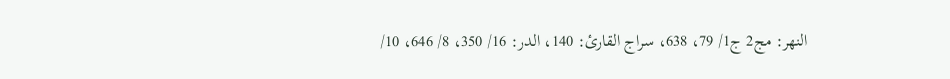النهر: مج2 ج1/ 79، 638، سراج القارئ: 140، الدر: 16/ 350، 8/ 646، 10/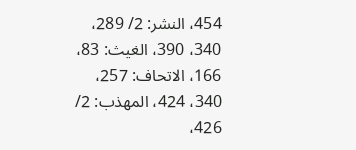454، النشر: 2/ 289، 340، 390، الغيث: 83، 166، الاتحاف: 257، 340، 424، المهذب: 2/ 426،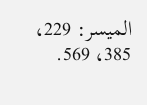الميسر: 229، 385، 569.